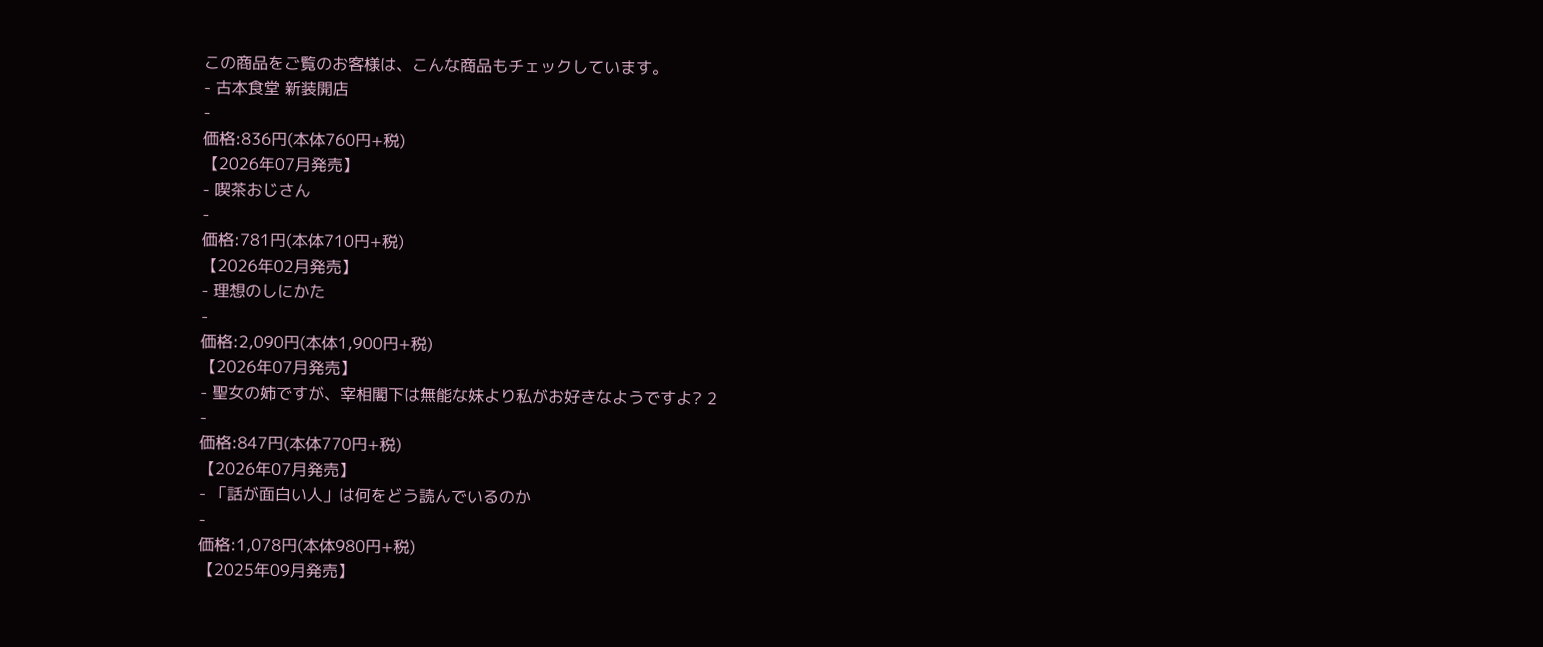この商品をご覧のお客様は、こんな商品もチェックしています。
- 古本食堂 新装開店
-
価格:836円(本体760円+税)
【2026年07月発売】
- 喫茶おじさん
-
価格:781円(本体710円+税)
【2026年02月発売】
- 理想のしにかた
-
価格:2,090円(本体1,900円+税)
【2026年07月発売】
- 聖女の姉ですが、宰相閣下は無能な妹より私がお好きなようですよ? 2
-
価格:847円(本体770円+税)
【2026年07月発売】
- 「話が面白い人」は何をどう読んでいるのか
-
価格:1,078円(本体980円+税)
【2025年09月発売】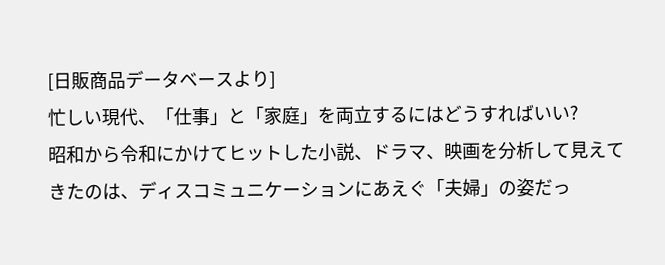[日販商品データベースより]
忙しい現代、「仕事」と「家庭」を両立するにはどうすればいい?
昭和から令和にかけてヒットした小説、ドラマ、映画を分析して見えてきたのは、ディスコミュニケーションにあえぐ「夫婦」の姿だっ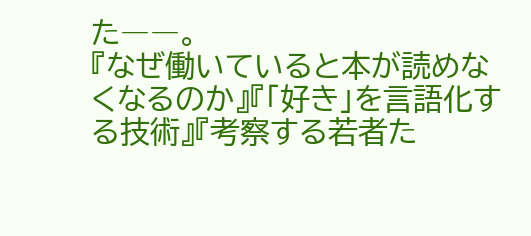た――。
『なぜ働いていると本が読めなくなるのか』『「好き」を言語化する技術』『考察する若者た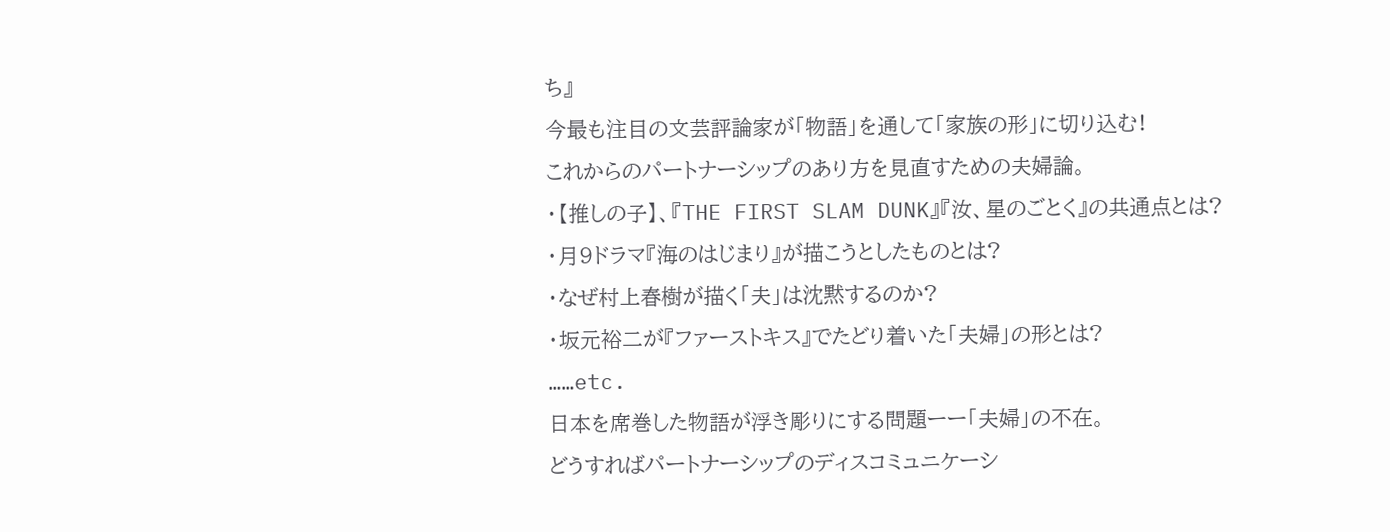ち』
今最も注目の文芸評論家が「物語」を通して「家族の形」に切り込む!
これからのパートナーシップのあり方を見直すための夫婦論。
・【推しの子】、『THE FIRST SLAM DUNK』『汝、星のごとく』の共通点とは?
・月9ドラマ『海のはじまり』が描こうとしたものとは?
・なぜ村上春樹が描く「夫」は沈黙するのか?
・坂元裕二が『ファーストキス』でたどり着いた「夫婦」の形とは?
……etc.
日本を席巻した物語が浮き彫りにする問題ーー「夫婦」の不在。
どうすればパートナーシップのディスコミュニケーシ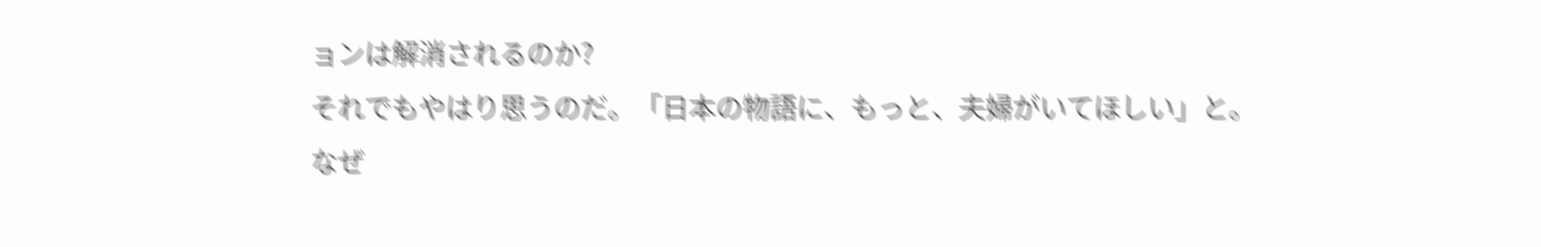ョンは解消されるのか?
それでもやはり思うのだ。「日本の物語に、もっと、夫婦がいてほしい」と。
なぜ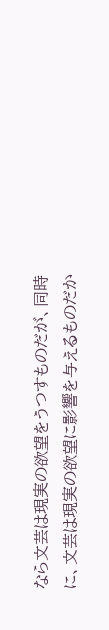なら文芸は現実の欲望をうつすものだが、同時に、文芸は現実の欲望に影響を与えるものだか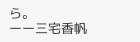ら。
ーー三宅香帆